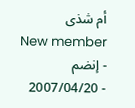أم شذى
New member
- إنضم
- 2007/04/20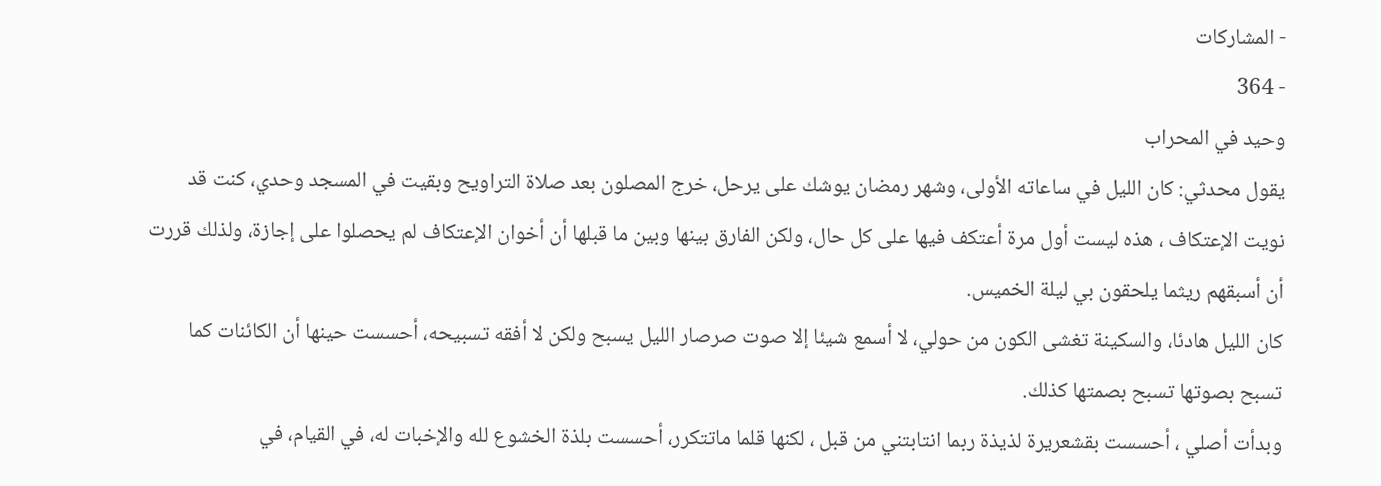- المشاركات
- 364
وحيد في المحراب
يقول محدثي: كان الليل في ساعاته الأولى، وشهر رمضان يوشك على يرحل، خرج المصلون بعد صلاة التراويح وبقيت في المسجد وحدي، كنت قد نويت الإعتكاف ، هذه ليست أول مرة أعتكف فيها على كل حال، ولكن الفارق بينها وبين ما قبلها أن أخوان الإعتكاف لم يحصلوا على إجازة، ولذلك قررت أن أسبقهم ريثما يلحقون بي ليلة الخميس.
كان الليل هادئا، والسكينة تغشى الكون من حولي، لا أسمع شيئا إلا صوت صرصار الليل يسبح ولكن لا أفقه تسبيحه، أحسست حينها أن الكائنات كما تسبح بصوتها تسبح بصمتها كذلك.
وبدأت أصلي ، أحسست بقشعريرة لذيذة ربما انتابتني من قبل ، لكنها قلما ماتتكرر، أحسست بلذة الخشوع لله والإخبات له، في القيام، في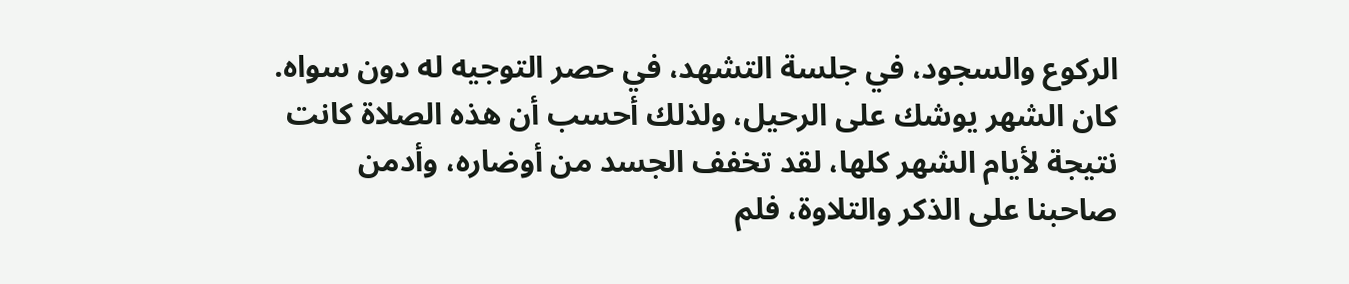الركوع والسجود، في جلسة التشهد، في حصر التوجيه له دون سواه.
كان الشهر يوشك على الرحيل، ولذلك أحسب أن هذه الصلاة كانت نتيجة لأيام الشهر كلها، لقد تخفف الجسد من أوضاره، وأدمن صاحبنا على الذكر والتلاوة، فلم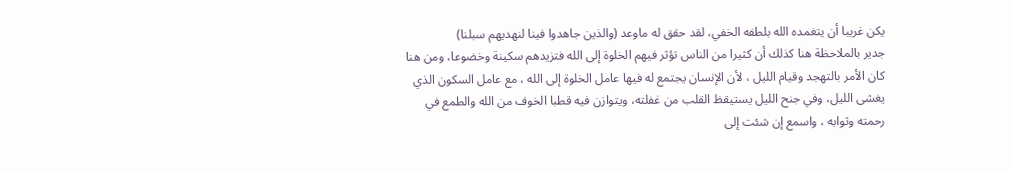يكن غريبا أن يتغمده الله بلطفه الخفي، لقد حقق له ماوعد (والذين جاهدوا فينا لنهديهم سبلنا)
جدير بالملاحظة هنا كذلك أن كثيرا من الناس تؤثر فيهم الخلوة إلى الله فتزيدهم سكينة وخضوعا، ومن هنا كان الأمر بالتهجد وقيام الليل ، لأن الإنسان يجتمع له فيها عامل الخلوة إلى الله ، مع عامل السكون الذي يغشى الليل، وفي جنح الليل يستيقظ القلب من غفلته، ويتوازن فيه قطبا الخوف من الله والطمع في رحمته وثوابه ، واسمع إن شئت إلى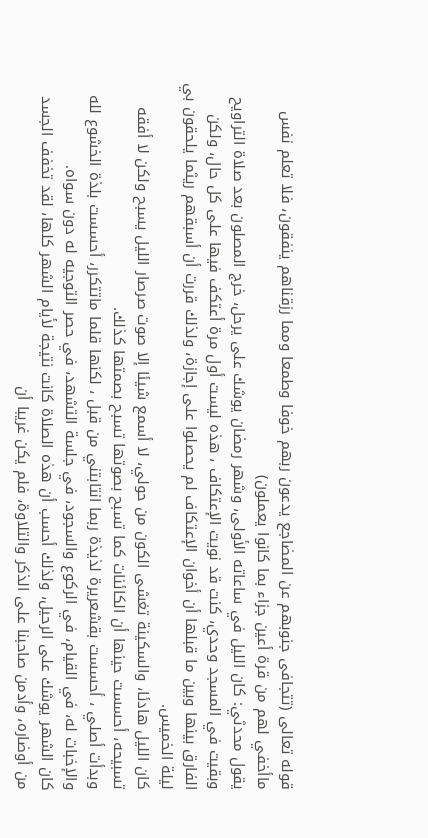قوله تعالى (تتجافى جنوبهم عن المضاجع يدعون ربهم خوفا وطمعا ومما رزقناهم ينفقون، فلا تعلم نفس ماأخفي لهم من قرة أعين جزاء بما كانوا يعملون)
يقول محدثي: كان الليل في ساعاته الأولى، وشهر رمضان يوشك على يرحل، خرج المصلون بعد صلاة التراويح وبقيت في المسجد وحدي، كنت قد نويت الإعتكاف ، هذه ليست أول مرة أعتكف فيها على كل حال، ولكن الفارق بينها وبين ما قبلها أن أخوان الإعتكاف لم يحصلوا على إجازة، ولذلك قررت أن أسبقهم ريثما يلحقون بي ليلة الخميس.
كان الليل هادئا، والسكينة تغشى الكون من حولي، لا أسمع شيئا إلا صوت صرصار الليل يسبح ولكن لا أفقه تسبيحه، أحسست حينها أن الكائنات كما تسبح بصوتها تسبح بصمتها كذلك.
وبدأت أصلي ، أحسست بقشعريرة لذيذة ربما انتابتني من قبل ، لكنها قلما ماتتكرر، أحسست بلذة الخشوع لله والإخبات له، في القيام، في الركوع والسجود، في جلسة التشهد، في حصر التوجيه له دون سواه.
كان الشهر يوشك على الرحيل، ولذلك أحسب أن هذه الصلاة كانت نتيجة لأيام الشهر كلها، لقد تخفف الجسد من أوضاره، وأدمن صاحبنا على الذكر والتلاوة، فلم يكن غريبا أن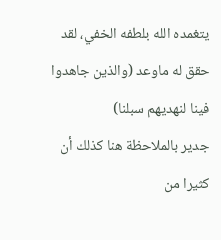يتغمده الله بلطفه الخفي، لقد حقق له ماوعد (والذين جاهدوا فينا لنهديهم سبلنا)
جدير بالملاحظة هنا كذلك أن كثيرا من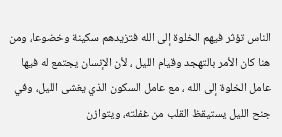الناس تؤثر فيهم الخلوة إلى الله فتزيدهم سكينة وخضوعا، ومن هنا كان الأمر بالتهجد وقيام الليل ، لأن الإنسان يجتمع له فيها عامل الخلوة إلى الله ، مع عامل السكون الذي يغشى الليل، وفي جنح الليل يستيقظ القلب من غفلته، ويتوازن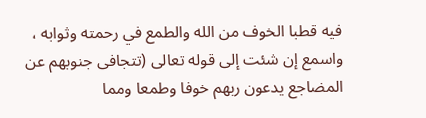فيه قطبا الخوف من الله والطمع في رحمته وثوابه ، واسمع إن شئت إلى قوله تعالى (تتجافى جنوبهم عن المضاجع يدعون ربهم خوفا وطمعا ومما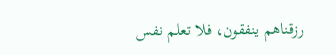رزقناهم ينفقون، فلا تعلم نفس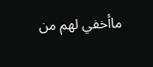ماأخفي لهم من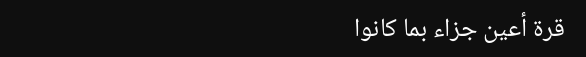قرة أعين جزاء بما كانوا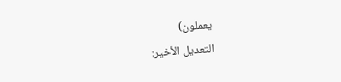يعملون)
التعديل الأخير: